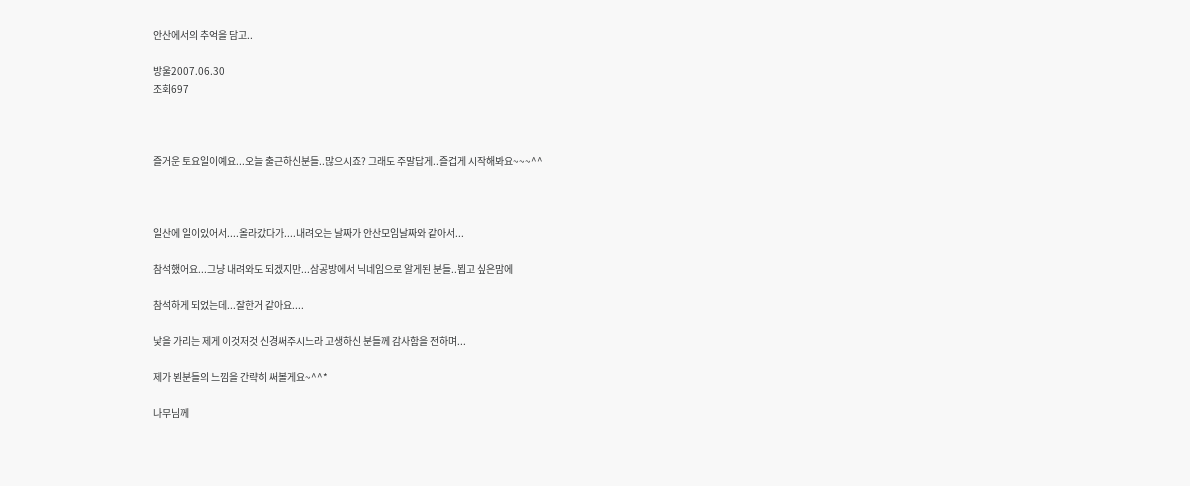안산에서의 추억을 담고..

방울2007.06.30
조회697



즐거운 토요일이예요...오늘 출근하신분들..많으시죠? 그래도 주말답게..즐겁게 시작해봐요~~~^^



일산에 일이있어서....올라갔다가....내려오는 날짜가 안산모임날짜와 같아서...

참석했어요...그냥 내려와도 되겠지만...삼공방에서 닉네임으로 알게된 분들..뵙고 싶은맘에

참석하게 되었는데...잘한거 같아요....

낯을 가리는 제게 이것저것 신경써주시느라 고생하신 분들께 감사함을 전하며...

제가 뵌분들의 느낌을 간략히 써볼게요~^^*

나무님께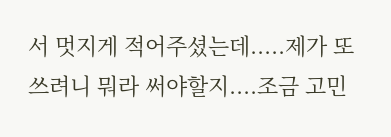서 멋지게 적어주셨는데.....제가 또 쓰려니 뭐라 써야할지....조금 고민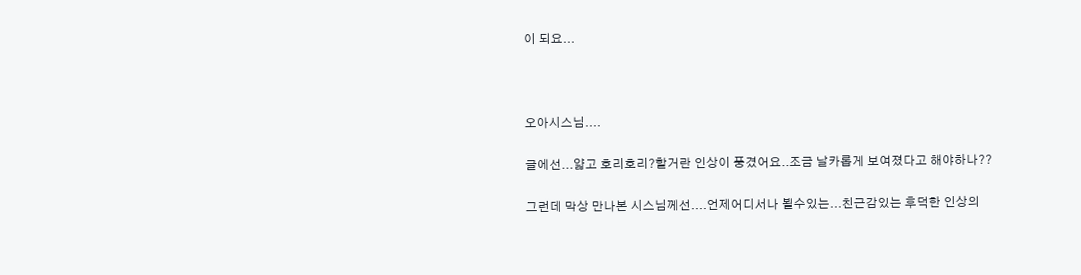이 되요...



오아시스님....

글에선...얇고 호리호리?할거란 인상이 풍겼어요..조금 날카롭게 보여졌다고 해야하나??

그런데 막상 만나본 시스님께선....언제어디서나 뵐수있는...친근감있는 후덕한 인상의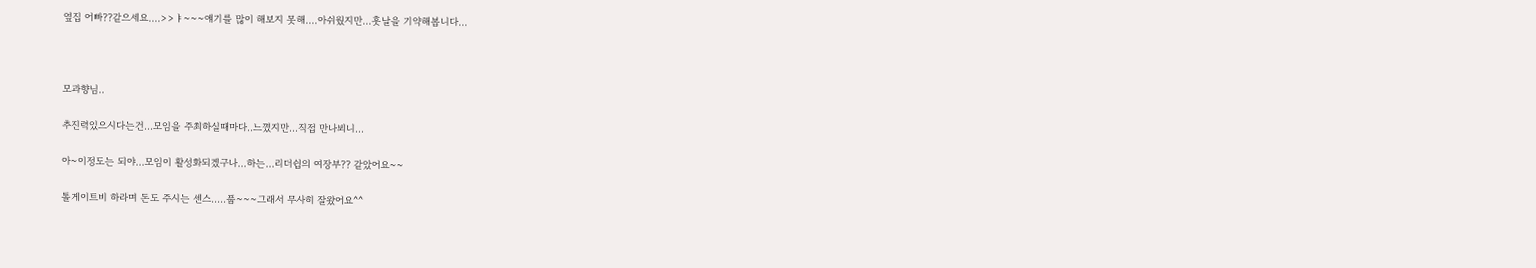옆집 어빠??같으세요....>>ㅑ~~~얘기를 많이 해보지 못해....아쉬웠지만...훗날을 기약해봅니다...



모과향님..

추진력있으시다는건...모임을 주최하실때마다..느꼈지만...직접 만나뵈니...

아~이정도는 되야...모임이 활성화되겠구나...하는...리더쉽의 여장부?? 같았어요~~

톨게이트비 하라며 돈도 주시는 센스.....풉~~~그래서 무사히 잘왔어요^^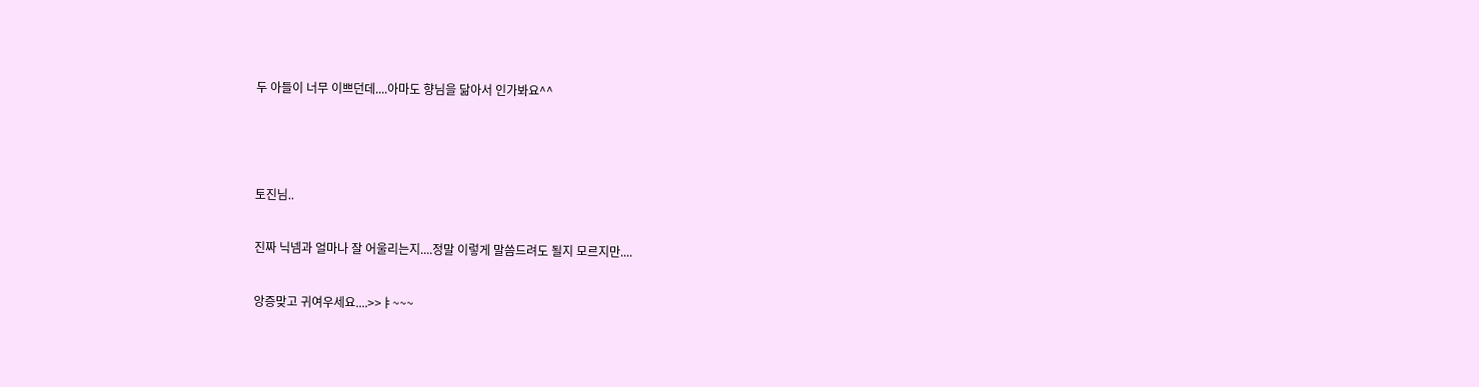두 아들이 너무 이쁘던데....아마도 향님을 닮아서 인가봐요^^



토진님..

진짜 닉넴과 얼마나 잘 어울리는지....정말 이렇게 말씀드려도 될지 모르지만....

앙증맞고 귀여우세요....>>ㅑ~~~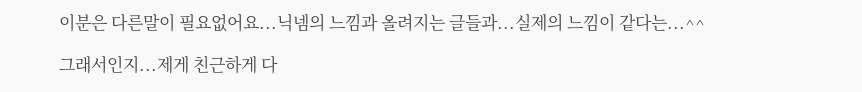이분은 다른말이 필요없어요...닉넴의 느낌과 올려지는 글들과...실제의 느낌이 같다는...^^

그래서인지...제게 친근하게 다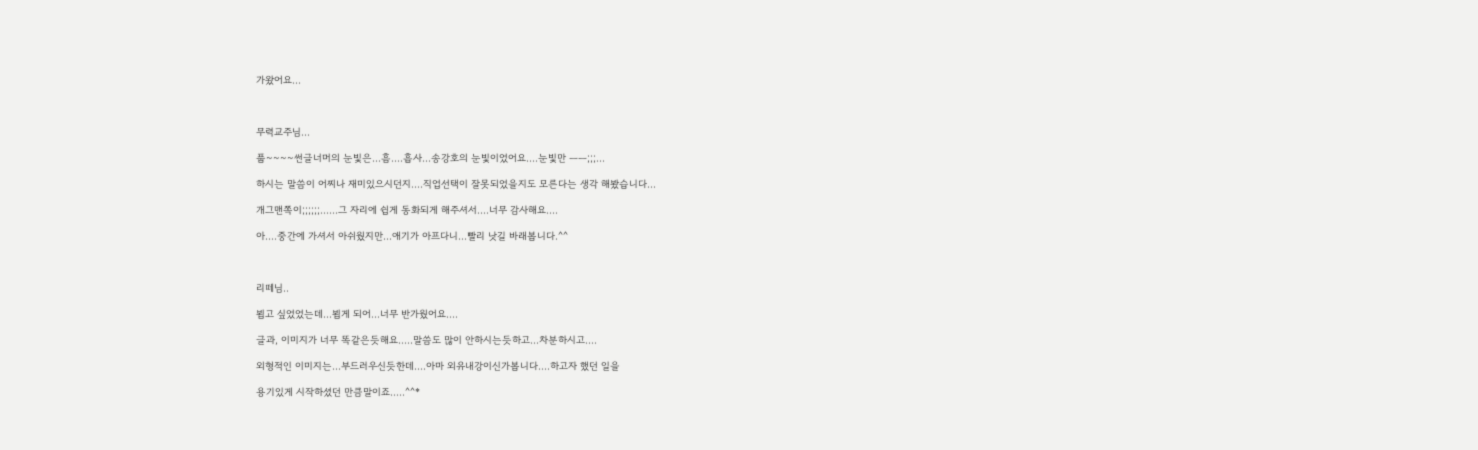가왔어요...



무력교주님...

풉~~~~썬글너머의 눈빛은...흠....흡사...송강호의 눈빛이었어요....눈빛만 ㅡㅡ;;;...

하시는 말씀이 어찌나 재미있으시던지....직업선택이 잘못되었을지도 모른다는 생각 해봤습니다...

개그맨쪽이;;;;;;......그 자리에 쉽게 동화되게 해주셔서....너무 감사해요....

아....중간에 가셔서 아쉬웠지만...애기가 아프다니...빨리 낫길 바래봅니다.^^



리떼님..

뵙고 싶었었는데...뵙게 되어...너무 반가웠어요....

글과, 이미지가 너무 똑같은듯해요.....말씀도 많이 안하시는듯하고...차분하시고....

외형적인 이미지는...부드러우신듯한데....아마 외유내강이신가봅니다....하고자 했던 일을

용기있게 시작하셨던 만큼말이죠.....^^*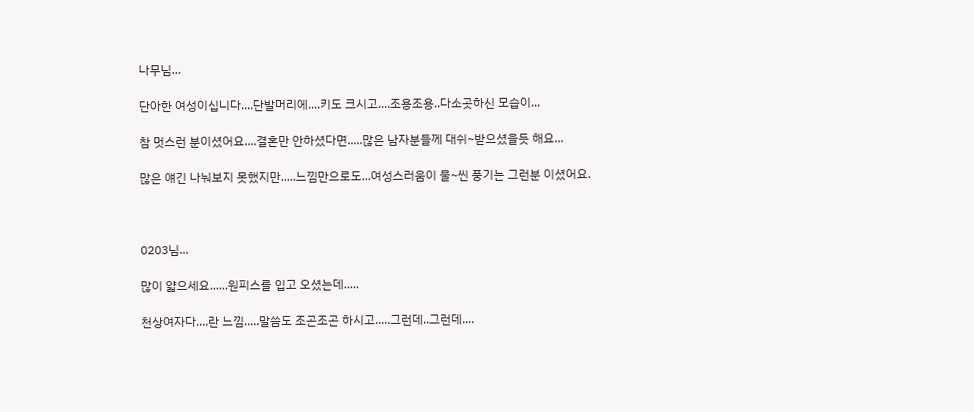나무님...

단아한 여성이십니다....단발머리에....키도 크시고....조용조용..다소곳하신 모습이...

참 멋스런 분이셨어요....결혼만 안하셨다면.....많은 남자분들께 대쉬~받으셨을듯 해요...

많은 얘긴 나눠보지 못했지만.....느낌만으로도...여성스러움이 물~씬 풍기는 그런분 이셨어요.



0203님...

많이 얇으세요......원피스를 입고 오셨는데.....

천상여자다....란 느낌.....말씀도 조곤조곤 하시고.....그런데..그런데....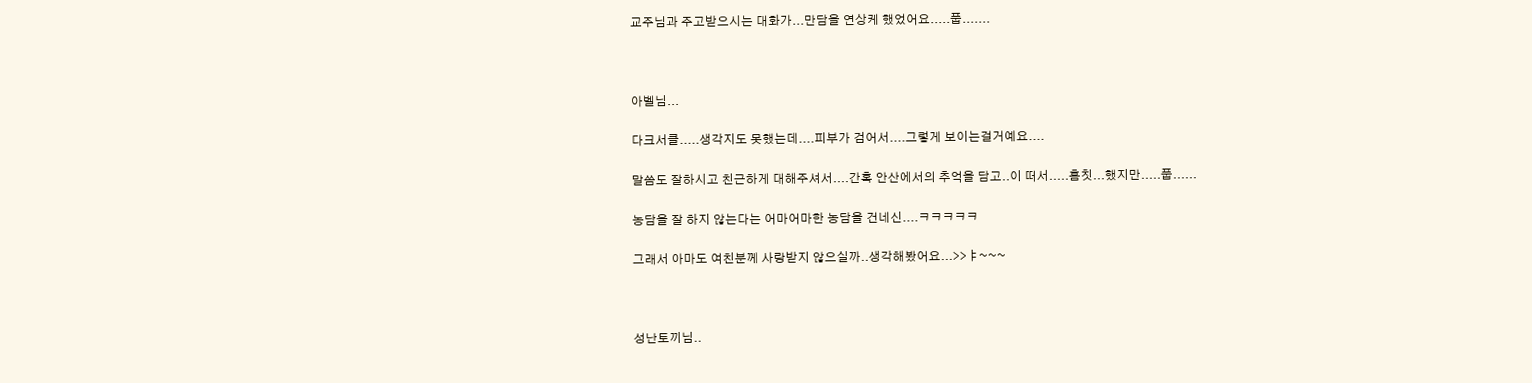교주님과 주고받으시는 대화가...만담을 연상케 했었어요.....풉.......



아벨님...

다크서클.....생각지도 못했는데....피부가 검어서....그렇게 보이는걸거예요....

말씀도 잘하시고 친근하게 대해주셔서....간혹 안산에서의 추억을 담고..이 떠서.....흠칫...했지만.....풉......

농담을 잘 하지 않는다는 어마어마한 농담을 건네신....ㅋㅋㅋㅋㅋ

그래서 아마도 여친분께 사랑받지 않으실까..생각해봤어요...>>ㅑ~~~



성난토끼님..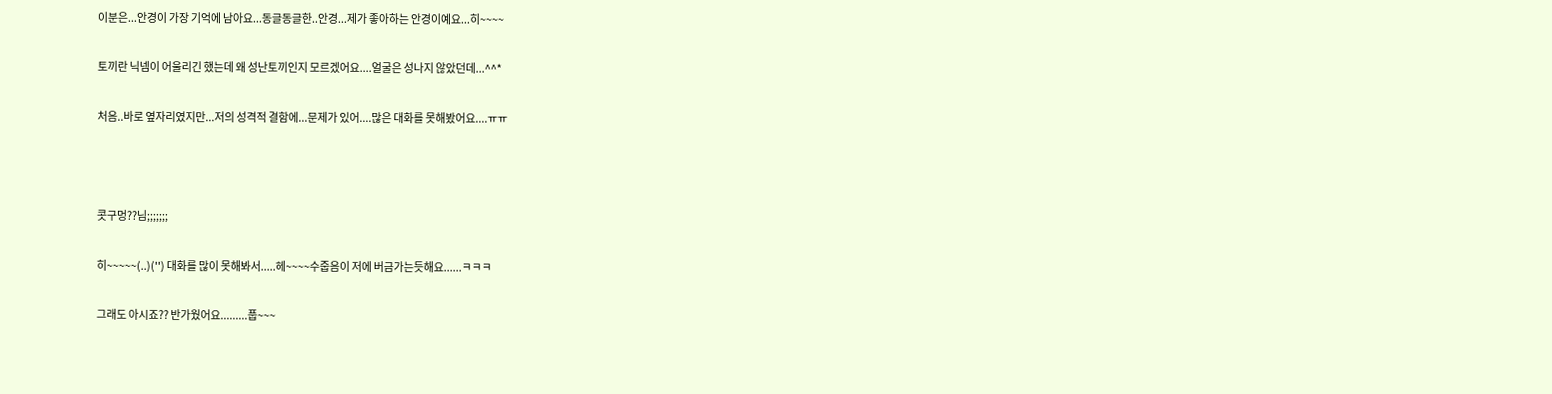이분은...안경이 가장 기억에 남아요...동글동글한..안경...제가 좋아하는 안경이예요...히~~~~

토끼란 닉넴이 어울리긴 했는데 왜 성난토끼인지 모르겠어요....얼굴은 성나지 않았던데...^^*

처음..바로 옆자리였지만...저의 성격적 결함에...문제가 있어....많은 대화를 못해봤어요....ㅠㅠ



콧구멍??님;;;;;;;

히~~~~~(..)('') 대화를 많이 못해봐서.....헤~~~~수줍음이 저에 버금가는듯해요......ㅋㅋㅋ

그래도 아시죠?? 반가웠어요.........풉~~~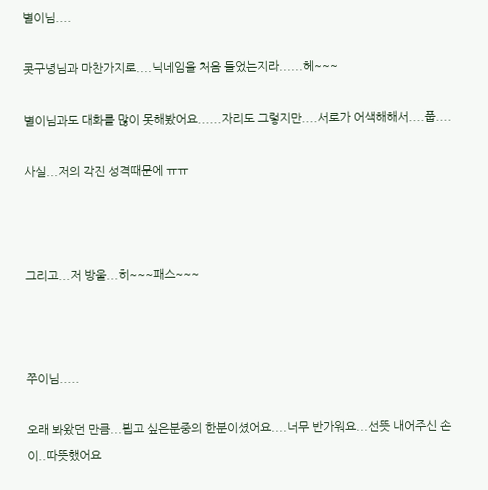별이님....

콧구녕님과 마찬가지로....닉네임을 처음 들었는지라......헤~~~

별이님과도 대화를 많이 못해봤어요......자리도 그렇지만....서로가 어색해해서....풉....

사실...저의 각진 성격때문에 ㅠㅠ



그리고...저 방울...히~~~패스~~~



쭈이님.....

오래 봐왔던 만큼...뵙고 싶은분중의 한분이셨어요....너무 반가워요...선뜻 내어주신 손이..따뜻했어요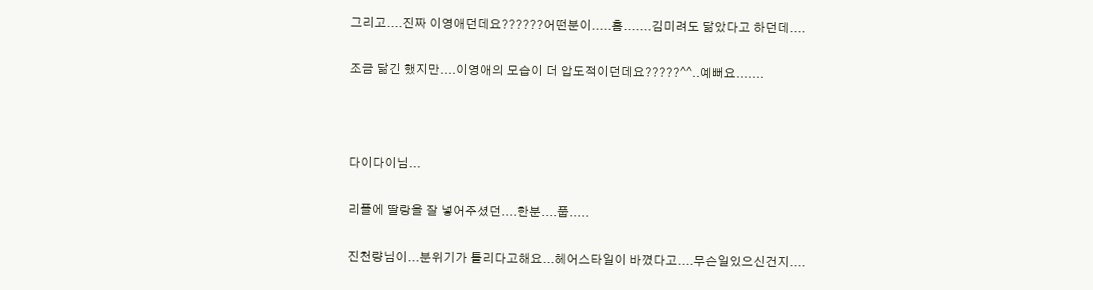그리고....진짜 이영애던데요??????어떤분이.....흠.......김미려도 닮았다고 하던데....

조금 닮긴 했지만....이영애의 모습이 더 압도적이던데요?????^^..예뻐요.......



다이다이님...

리플에 딸랑을 잘 넣어주셨던....한분....풉.....

진천량님이...분위기가 틀리다고해요...헤어스타일이 바꼈다고....무슨일있으신건지....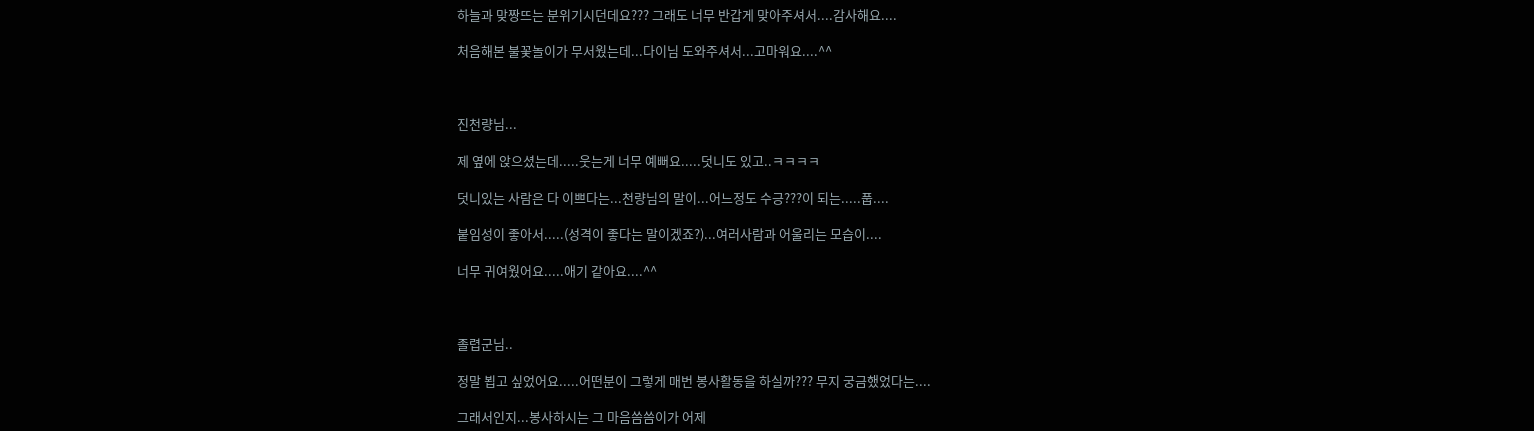하늘과 맞짱뜨는 분위기시던데요??? 그래도 너무 반갑게 맞아주셔서....감사해요....

처음해본 불꽃놀이가 무서웠는데...다이님 도와주셔서...고마워요....^^



진천량님...

제 옆에 앉으셨는데.....웃는게 너무 예뻐요.....덧니도 있고..ㅋㅋㅋㅋ

덧니있는 사람은 다 이쁘다는...천량님의 말이...어느정도 수긍???이 되는.....풉....

붙임성이 좋아서.....(성격이 좋다는 말이겠죠?)...여러사람과 어울리는 모습이....

너무 귀여웠어요.....애기 같아요....^^



졸렵군님..

정말 뵙고 싶었어요.....어떤분이 그렇게 매번 봉사활동을 하실까??? 무지 궁금했었다는....

그래서인지...봉사하시는 그 마음씀씀이가 어제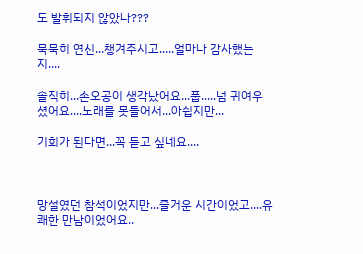도 발휘되지 않았나???

묵묵히 연신...챙겨주시고.....얼마나 감사했는지....

솔직히...손오공이 생각났어요...풉.....넘 귀여우셨어요....노래를 못들어서...아쉽지만...

기회가 된다면...꼭 듣고 싶네요....



망설였던 참석이었지만...즐거운 시간이었고....유쾌한 만남이었어요..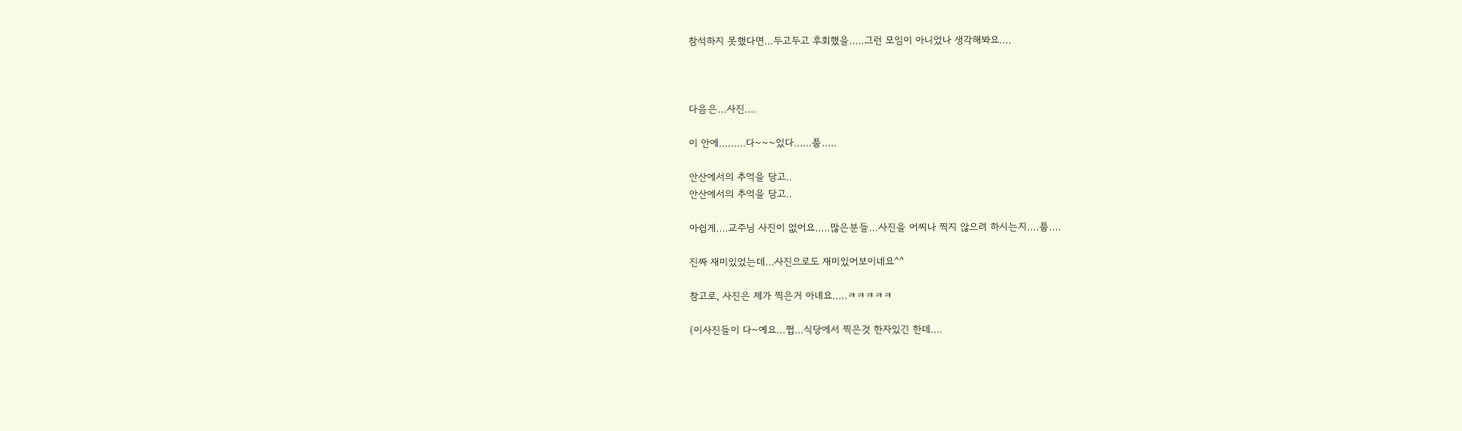참석하지 못했다면...두고두고 후회했을.....그런 모임이 아니었나 생각해봐요....



다음은...사진....

이 안에.........다~~~있다......풉.....

안산에서의 추억을 담고..
안산에서의 추억을 담고..

아쉽게....교주님 사진이 없어요.....많은분들...사진을 어찌나 찍지 않으려 하시는지....풉....

진짜 재미있었는데...사진으로도 재미있어보이네요^^

참고로, 사진은 제가 찍은거 아녜요.....ㅋㅋㅋㅋㅋ

(이사진들이 다~예요...쩝...식당에서 찍은것 한자있긴 한데....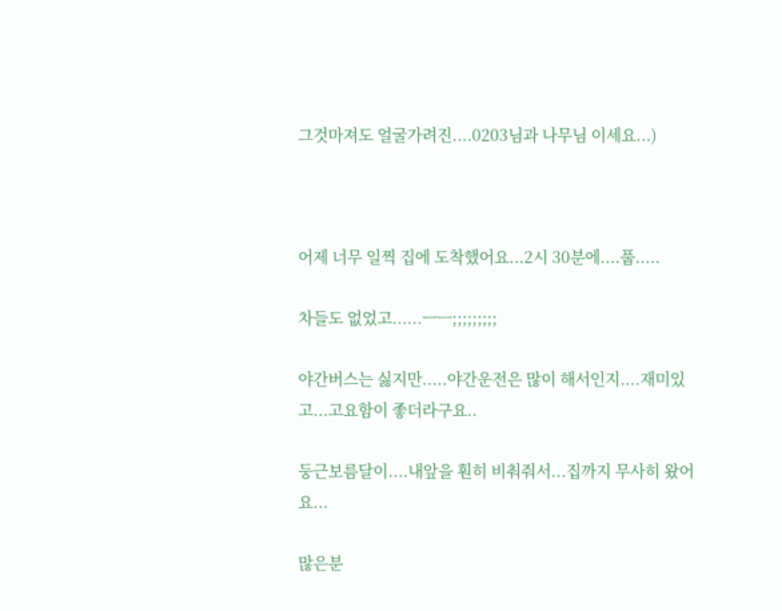그것마져도 얼굴가려진....0203님과 나무님 이세요...)



어제 너무 일찍 집에 도착했어요...2시 30분에....풉.....

차들도 없었고......ㅡㅡ;;;;;;;;;

야간버스는 싫지만.....야간운전은 많이 해서인지....재미있고...고요함이 좋더라구요..

둥근보름달이....내앞을 훤히 비춰줘서...집까지 무사히 왔어요...

많은분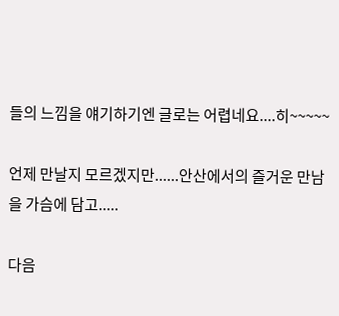들의 느낌을 얘기하기엔 글로는 어렵네요....히~~~~~

언제 만날지 모르겠지만......안산에서의 즐거운 만남을 가슴에 담고.....

다음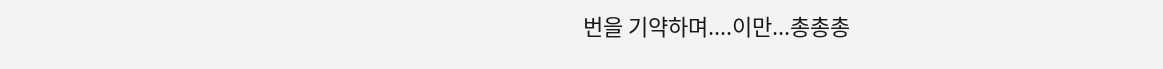번을 기약하며....이만...총총총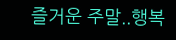즐거운 주말..행복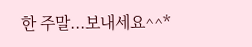한 주말...보내세요^^*